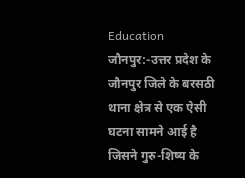Education जौनपुर:-उत्तर प्रदेश के जौनपुर जिले के बरसठी थाना क्षेत्र से एक ऐसी घटना सामने आई है जिसने गुरु-शिष्य के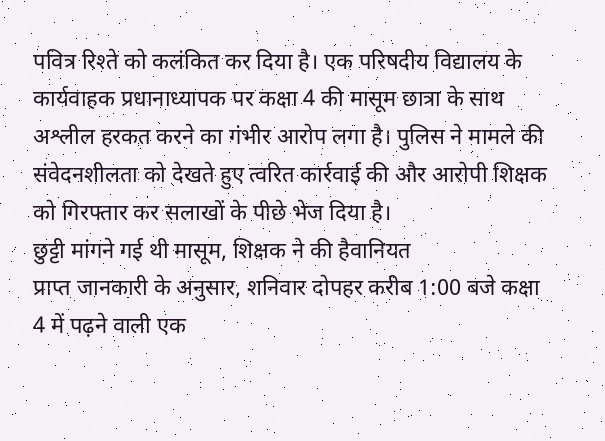पवित्र रिश्ते को कलंकित कर दिया है। एक परिषदीय विद्यालय के कार्यवाहक प्रधानाध्यापक पर कक्षा 4 की मासूम छात्रा के साथ अश्लील हरकत करने का गंभीर आरोप लगा है। पुलिस ने मामले की संवेदनशीलता को देखते हुए त्वरित कार्रवाई की और आरोपी शिक्षक को गिरफ्तार कर सलाखों के पीछे भेज दिया है।
छुट्टी मांगने गई थी मासूम, शिक्षक ने की हैवानियत
प्राप्त जानकारी के अनुसार, शनिवार दोपहर करीब 1:00 बजे कक्षा 4 में पढ़ने वाली एक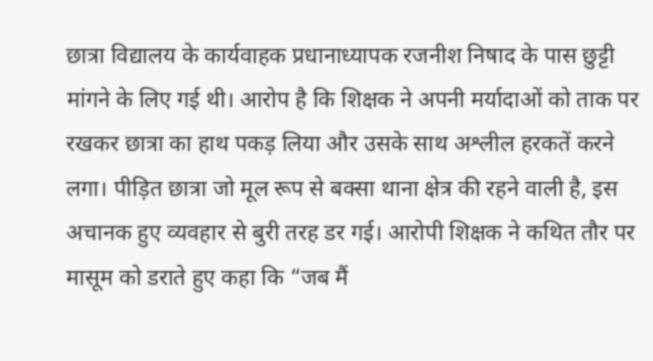छात्रा विद्यालय के कार्यवाहक प्रधानाध्यापक रजनीश निषाद के पास छुट्टी मांगने के लिए गई थी। आरोप है कि शिक्षक ने अपनी मर्यादाओं को ताक पर रखकर छात्रा का हाथ पकड़ लिया और उसके साथ अश्लील हरकतें करने लगा। पीड़ित छात्रा जो मूल रूप से बक्सा थाना क्षेत्र की रहने वाली है, इस अचानक हुए व्यवहार से बुरी तरह डर गई। आरोपी शिक्षक ने कथित तौर पर मासूम को डराते हुए कहा कि “जब मैं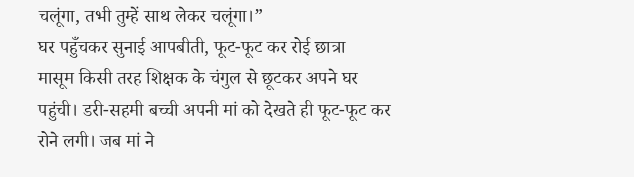चलूंगा, तभी तुम्हें साथ लेकर चलूंगा।”
घर पहुँचकर सुनाई आपबीती, फूट-फूट कर रोई छात्रा
मासूम किसी तरह शिक्षक के चंगुल से छूटकर अपने घर पहुंची। डरी-सहमी बच्ची अपनी मां को देखते ही फूट-फूट कर रोने लगी। जब मां ने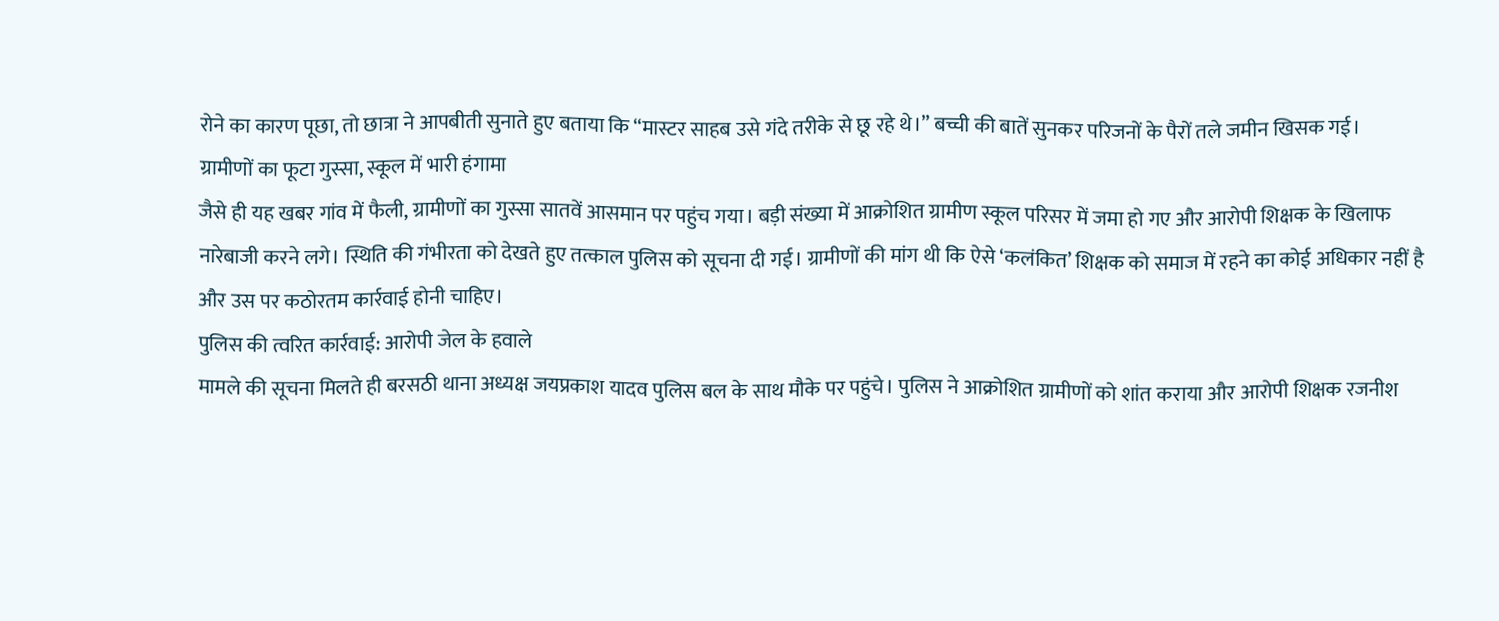रोने का कारण पूछा, तो छात्रा ने आपबीती सुनाते हुए बताया कि “मास्टर साहब उसे गंदे तरीके से छू रहे थे।” बच्ची की बातें सुनकर परिजनों के पैरों तले जमीन खिसक गई।
ग्रामीणों का फूटा गुस्सा, स्कूल में भारी हंगामा
जैसे ही यह खबर गांव में फैली, ग्रामीणों का गुस्सा सातवें आसमान पर पहुंच गया। बड़ी संख्या में आक्रोशित ग्रामीण स्कूल परिसर में जमा हो गए और आरोपी शिक्षक के खिलाफ नारेबाजी करने लगे। स्थिति की गंभीरता को देखते हुए तत्काल पुलिस को सूचना दी गई। ग्रामीणों की मांग थी कि ऐसे ‘कलंकित’ शिक्षक को समाज में रहने का कोई अधिकार नहीं है और उस पर कठोरतम कार्रवाई होनी चाहिए।
पुलिस की त्वरित कार्रवाई: आरोपी जेल के हवाले
मामले की सूचना मिलते ही बरसठी थाना अध्यक्ष जयप्रकाश यादव पुलिस बल के साथ मौके पर पहुंचे। पुलिस ने आक्रोशित ग्रामीणों को शांत कराया और आरोपी शिक्षक रजनीश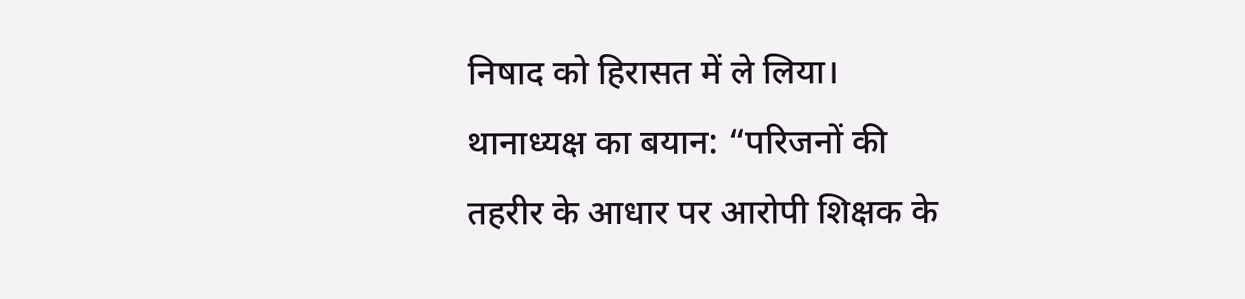निषाद को हिरासत में ले लिया।
थानाध्यक्ष का बयान: “परिजनों की तहरीर के आधार पर आरोपी शिक्षक के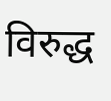विरुद्ध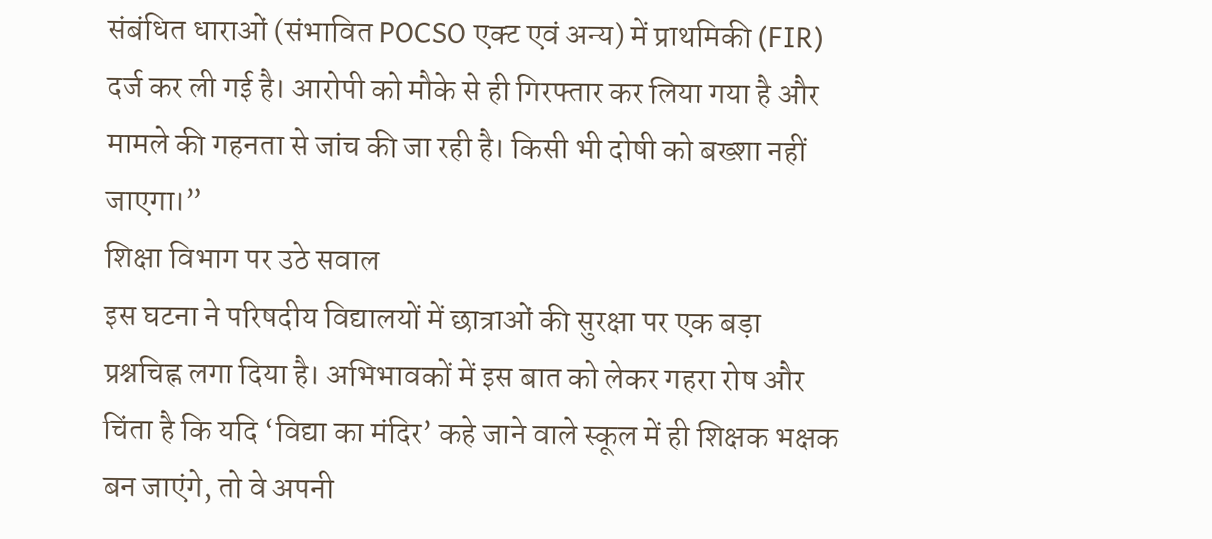संबंधित धाराओं (संभावित POCSO एक्ट एवं अन्य) में प्राथमिकी (FIR) दर्ज कर ली गई है। आरोपी को मौके से ही गिरफ्तार कर लिया गया है और मामले की गहनता से जांच की जा रही है। किसी भी दोषी को बख्शा नहीं जाएगा।”
शिक्षा विभाग पर उठे सवाल
इस घटना ने परिषदीय विद्यालयों में छात्राओं की सुरक्षा पर एक बड़ा प्रश्नचिह्न लगा दिया है। अभिभावकों में इस बात को लेकर गहरा रोष और चिंता है कि यदि ‘विद्या का मंदिर’ कहे जाने वाले स्कूल में ही शिक्षक भक्षक बन जाएंगे, तो वे अपनी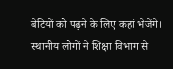बेटियों को पढ़ने के लिए कहां भेजेंगे। स्थानीय लोगों ने शिक्षा विभाग से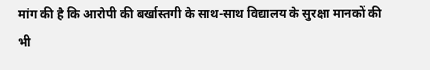मांग की है कि आरोपी की बर्खास्तगी के साथ-साथ विद्यालय के सुरक्षा मानकों की भी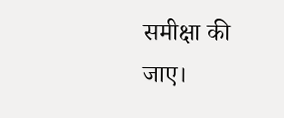समीक्षा की जाए।